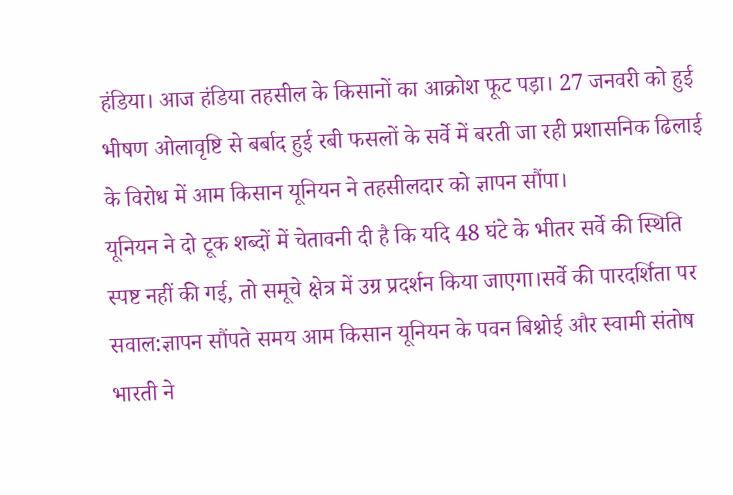हंडिया। आज हंडिया तहसील के किसानों का आक्रोश फूट पड़ा। 27 जनवरी को हुई भीषण ओलावृष्टि से बर्बाद हुई रबी फसलों के सर्वे में बरती जा रही प्रशासनिक ढिलाई के विरोध में आम किसान यूनियन ने तहसीलदार को ज्ञापन सौंपा।
यूनियन ने दो टूक शब्दों में चेतावनी दी है कि यदि 48 घंटे के भीतर सर्वे की स्थिति स्पष्ट नहीं की गई, तो समूचे क्षेत्र में उग्र प्रदर्शन किया जाएगा।सर्वे की पारदर्शिता पर सवाल:ज्ञापन सौंपते समय आम किसान यूनियन के पवन बिश्नोई और स्वामी संतोष भारती ने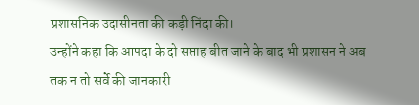प्रशासनिक उदासीनता की कड़ी निंदा की।
उन्होंने कहा कि आपदा के दो सप्ताह बीत जाने के बाद भी प्रशासन ने अब तक न तो सर्वे की जानकारी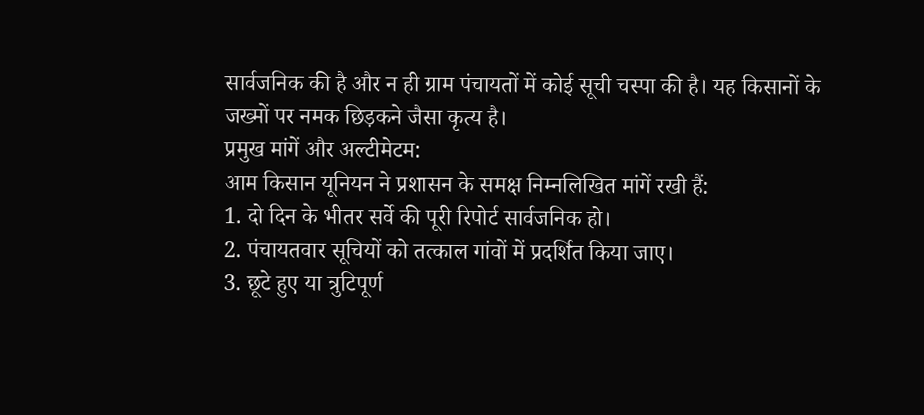सार्वजनिक की है और न ही ग्राम पंचायतों में कोई सूची चस्पा की है। यह किसानों के जख्मों पर नमक छिड़कने जैसा कृत्य है।
प्रमुख मांगें और अल्टीमेटम:
आम किसान यूनियन ने प्रशासन के समक्ष निम्नलिखित मांगें रखी हैं:
1. दो दिन के भीतर सर्वे की पूरी रिपोर्ट सार्वजनिक हो।
2. पंचायतवार सूचियों को तत्काल गांवों में प्रदर्शित किया जाए।
3. छूटे हुए या त्रुटिपूर्ण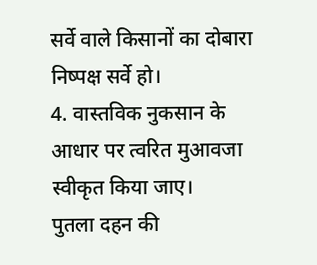सर्वे वाले किसानों का दोबारा निष्पक्ष सर्वे हो।
4. वास्तविक नुकसान के आधार पर त्वरित मुआवजा स्वीकृत किया जाए।
पुतला दहन की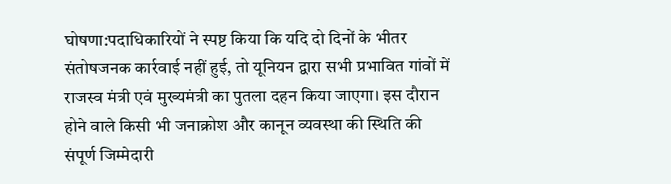घोषणा:पदाधिकारियों ने स्पष्ट किया कि यदि दो दिनों के भीतर संतोषजनक कार्रवाई नहीं हुई, तो यूनियन द्वारा सभी प्रभावित गांवों में राजस्व मंत्री एवं मुख्यमंत्री का पुतला दहन किया जाएगा। इस दौरान होने वाले किसी भी जनाक्रोश और कानून व्यवस्था की स्थिति की संपूर्ण जिम्मेदारी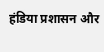हंडिया प्रशासन और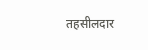तहसीलदार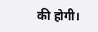की होगी।